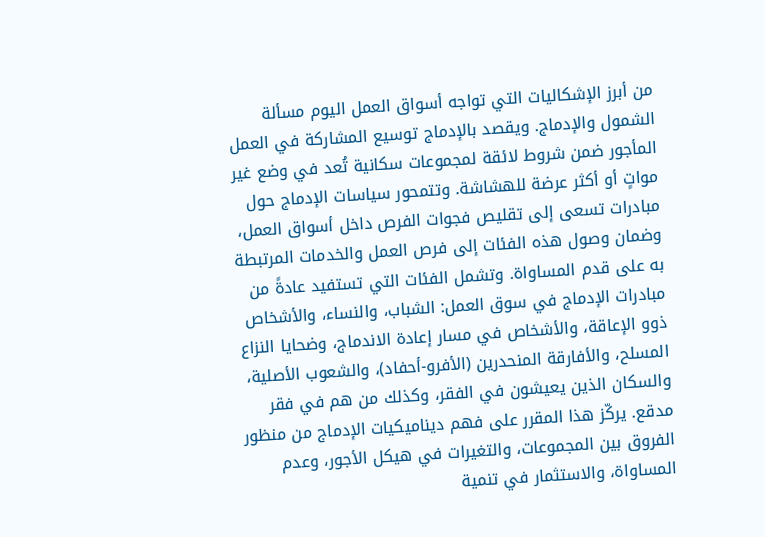من أبرز الإشكاليات التي تواجه أسواق العمل اليوم مسألة الشمول والإدماج. ويقصد بالإدماج توسيع المشاركة في العمل المأجور ضمن شروط لائقة لمجموعات سكانية تُعد في وضع غير مواتٍ أو أكثر عرضة للهشاشة. وتتمحور سياسات الإدماج حول مبادرات تسعى إلى تقليص فجوات الفرص داخل أسواق العمل، وضمان وصول هذه الفئات إلى فرص العمل والخدمات المرتبطة به على قدم المساواة. وتشمل الفئات التي تستفيد عادةً من مبادرات الإدماج في سوق العمل: الشباب، والنساء، والأشخاص ذوو الإعاقة، والأشخاص في مسار إعادة الاندماج، وضحايا النزاع المسلح، والأفارقة المنحدرين (الأفرو-أحفاد)، والشعوب الأصلية، والسكان الذين يعيشون في الفقر، وكذلك من هم في فقر مدقع. يركّز هذا المقرر على فهم ديناميكيات الإدماج من منظور الفروق بين المجموعات، والتغيرات في هيكل الأجور، وعدم المساواة، والاستثمار في تنمية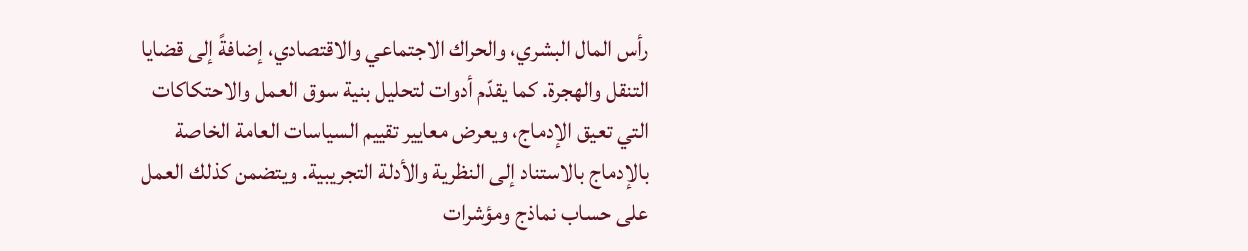رأس المال البشري، والحراك الاجتماعي والاقتصادي، إضافةً إلى قضايا التنقل والهجرة. كما يقدّم أدوات لتحليل بنية سوق العمل والاحتكاكات التي تعيق الإدماج، ويعرض معايير تقييم السياسات العامة الخاصة بالإدماج بالاستناد إلى النظرية والأدلة التجريبية. ويتضمن كذلك العمل على حساب نماذج ومؤشرات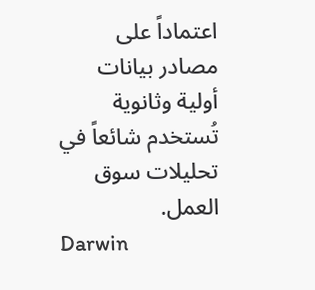اعتماداً على مصادر بيانات أولية وثانوية تُستخدم شائعاً في تحليلات سوق العمل.
Darwin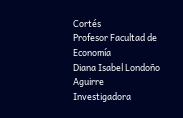Cortés
Profesor Facultad de Economía
Diana Isabel Londoño Aguirre
Investigadora